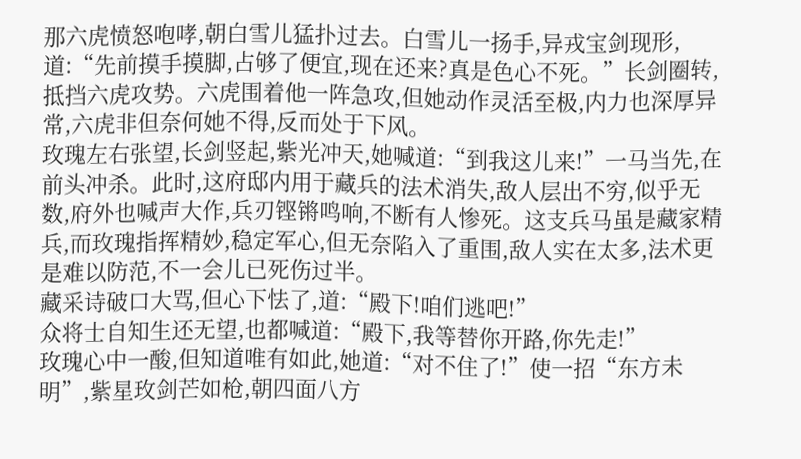那六虎愤怒咆哮,朝白雪儿猛扑过去。白雪儿一扬手,异戎宝剑现形,道:“先前摸手摸脚,占够了便宜,现在还来?真是色心不死。”长剑圈转,抵挡六虎攻势。六虎围着他一阵急攻,但她动作灵活至极,内力也深厚异常,六虎非但奈何她不得,反而处于下风。
玫瑰左右张望,长剑竖起,紫光冲天,她喊道:“到我这儿来!”一马当先,在前头冲杀。此时,这府邸内用于藏兵的法术消失,敌人层出不穷,似乎无数,府外也喊声大作,兵刃铿锵鸣响,不断有人惨死。这支兵马虽是藏家精兵,而玫瑰指挥精妙,稳定军心,但无奈陷入了重围,敌人实在太多,法术更是难以防范,不一会儿已死伤过半。
藏采诗破口大骂,但心下怯了,道:“殿下!咱们逃吧!”
众将士自知生还无望,也都喊道:“殿下,我等替你开路,你先走!”
玫瑰心中一酸,但知道唯有如此,她道:“对不住了!”使一招“东方未明”,紫星玫剑芒如枪,朝四面八方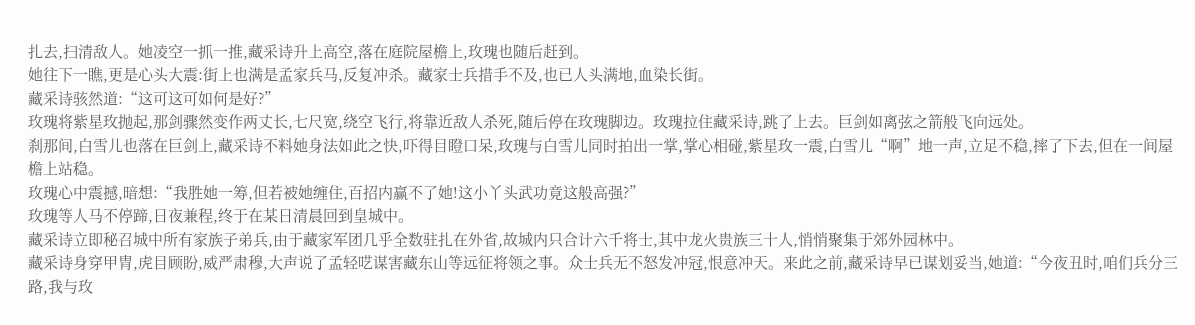扎去,扫清敌人。她凌空一抓一推,藏采诗升上高空,落在庭院屋檐上,玫瑰也随后赶到。
她往下一瞧,更是心头大震:街上也满是孟家兵马,反复冲杀。藏家士兵措手不及,也已人头满地,血染长街。
藏采诗骇然道:“这可这可如何是好?”
玫瑰将紫星玫抛起,那剑骤然变作两丈长,七尺宽,绕空飞行,将靠近敌人杀死,随后停在玫瑰脚边。玫瑰拉住藏采诗,跳了上去。巨剑如离弦之箭般飞向远处。
刹那间,白雪儿也落在巨剑上,藏采诗不料她身法如此之快,吓得目瞪口呆,玫瑰与白雪儿同时拍出一掌,掌心相碰,紫星玫一震,白雪儿“啊”地一声,立足不稳,摔了下去,但在一间屋檐上站稳。
玫瑰心中震撼,暗想:“我胜她一筹,但若被她缠住,百招内赢不了她!这小丫头武功竟这般高强?”
玫瑰等人马不停蹄,日夜兼程,终于在某日清晨回到皇城中。
藏采诗立即秘召城中所有家族子弟兵,由于藏家军团几乎全数驻扎在外省,故城内只合计六千将士,其中龙火贵族三十人,悄悄聚集于郊外园林中。
藏采诗身穿甲胄,虎目顾盼,威严肃穆,大声说了孟轻呓谋害藏东山等远征将领之事。众士兵无不怒发冲冠,恨意冲天。来此之前,藏采诗早已谋划妥当,她道:“今夜丑时,咱们兵分三路,我与玫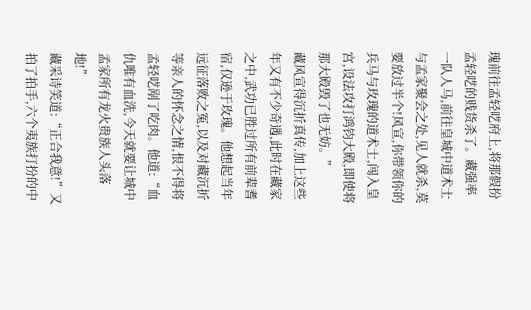瑰前往孟轻呓府上,将那假扮孟轻呓的贱货杀了。藏强率一队人马,前往皇城中道术士与孟家聚会之处,见人就杀,莫要放过半个!风宣,你带领你的兵马与玫瑰的道术士,闯入皇宫,设法攻打鸿钧大殿,即使将那大殿毁了也无妨。”
藏风宣得沉折真传,加上这些年又有不少奇遇,此时在藏家之中,武功已胜过所有前辈耆宿,仅逊于玫瑰。他想起当年远征落败之冤,以及对藏沉折等亲人的怀念之情,恨不得将孟轻呓剐了吃肉。他道:“血仇唯有血洗,今天就要让城中孟家所有龙火贵族人头落地!”
藏采诗笑道:“正合我意!”又拍了拍手,六个夷族打扮的中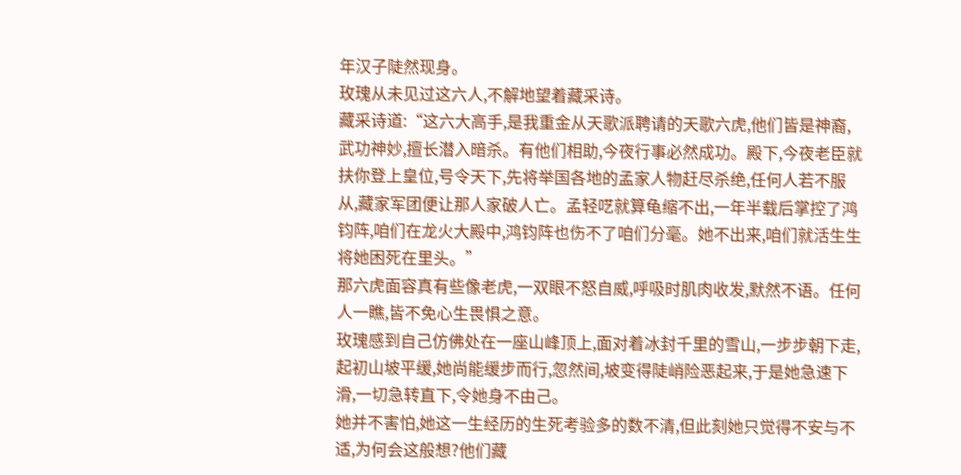年汉子陡然现身。
玫瑰从未见过这六人,不解地望着藏采诗。
藏采诗道:“这六大高手,是我重金从天歌派聘请的天歌六虎,他们皆是神裔,武功神妙,擅长潜入暗杀。有他们相助,今夜行事必然成功。殿下,今夜老臣就扶你登上皇位,号令天下,先将举国各地的孟家人物赶尽杀绝,任何人若不服从,藏家军团便让那人家破人亡。孟轻呓就算龟缩不出,一年半载后掌控了鸿钧阵,咱们在龙火大殿中,鸿钧阵也伤不了咱们分毫。她不出来,咱们就活生生将她困死在里头。”
那六虎面容真有些像老虎,一双眼不怒自威,呼吸时肌肉收发,默然不语。任何人一瞧,皆不免心生畏惧之意。
玫瑰感到自己仿佛处在一座山峰顶上,面对着冰封千里的雪山,一步步朝下走,起初山坡平缓,她尚能缓步而行,忽然间,坡变得陡峭险恶起来,于是她急速下滑,一切急转直下,令她身不由己。
她并不害怕,她这一生经历的生死考验多的数不清,但此刻她只觉得不安与不适,为何会这般想?他们藏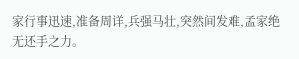家行事迅速,准备周详,兵强马壮,突然间发难,孟家绝无还手之力。